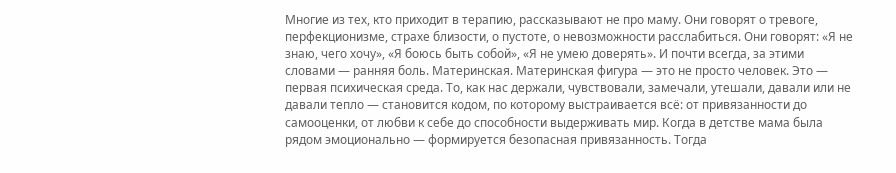Многие из тех, кто приходит в терапию, рассказывают не про маму. Они говорят о тревоге, перфекционизме, страхе близости, о пустоте, о невозможности расслабиться. Они говорят: «Я не знаю, чего хочу», «Я боюсь быть собой», «Я не умею доверять». И почти всегда, за этими словами — ранняя боль. Материнская. Материнская фигура — это не просто человек. Это — первая психическая среда. То, как нас держали, чувствовали, замечали, утешали, давали или не давали тепло — становится кодом, по которому выстраивается всё: от привязанности до самооценки, от любви к себе до способности выдерживать мир. Когда в детстве мама была рядом эмоционально — формируется безопасная привязанность. Тогда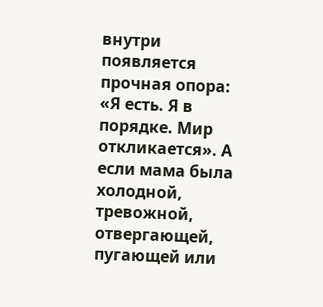внутри появляется прочная опора: «Я есть. Я в порядке. Мир откликается». А если мама была холодной, тревожной, отвергающей, пугающей или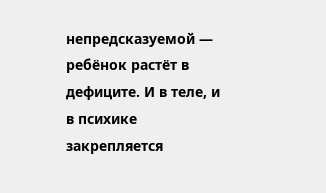непредсказуемой — ребёнок растёт в дефиците. И в теле, и в психике закрепляется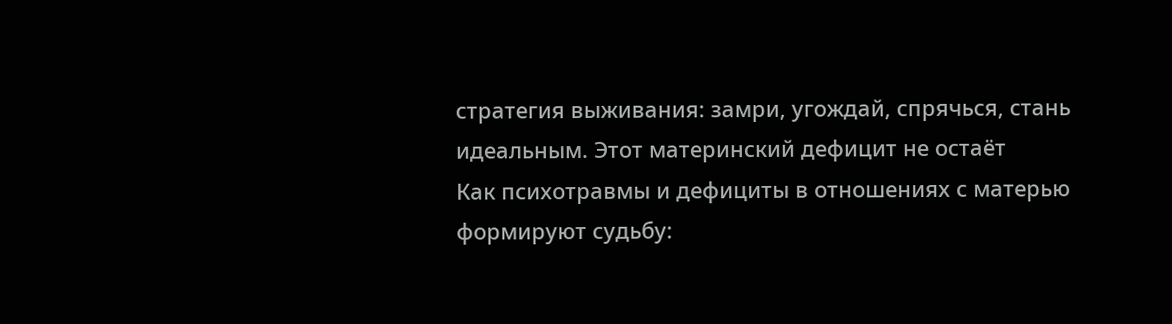стратегия выживания: замри, угождай, спрячься, стань идеальным. Этот материнский дефицит не остаёт
Как психотравмы и дефициты в отношениях с матерью формируют судьбу: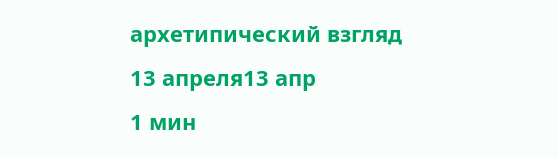архетипический взгляд
13 апреля13 апр
1 мин